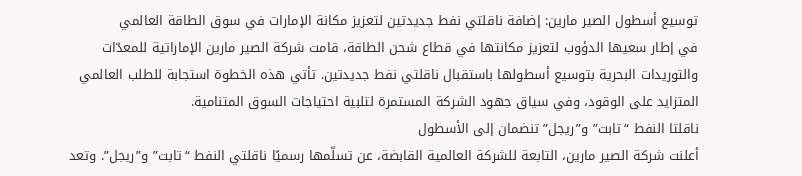توسيع أسطول الصير مارين: إضافة ناقلتي نفط جديدتين لتعزيز مكانة الإمارات في سوق الطاقة العالمي
في إطار سعيها الدؤوب لتعزيز مكانتها في قطاع شحن الطاقة، قامت شركة الصير مارين الإماراتية للمعدّات والتوريدات البحرية بتوسيع أسطولها باستقبال ناقلتي نفط جديدتين. تأتي هذه الخطوة استجابة للطلب العالمي المتزايد على الوقود، وفي سياق جهود الشركة المستمرة لتلبية احتياجات السوق المتنامية.
ناقلتا النفط “تابت” و”ريجل” تنضمان إلى الأسطول
أعلنت شركة الصير مارين، التابعة للشركة العالمية القابضة، عن تسلّمها رسميًا ناقلتي النفط “تابت” و”ريجل”. وتعد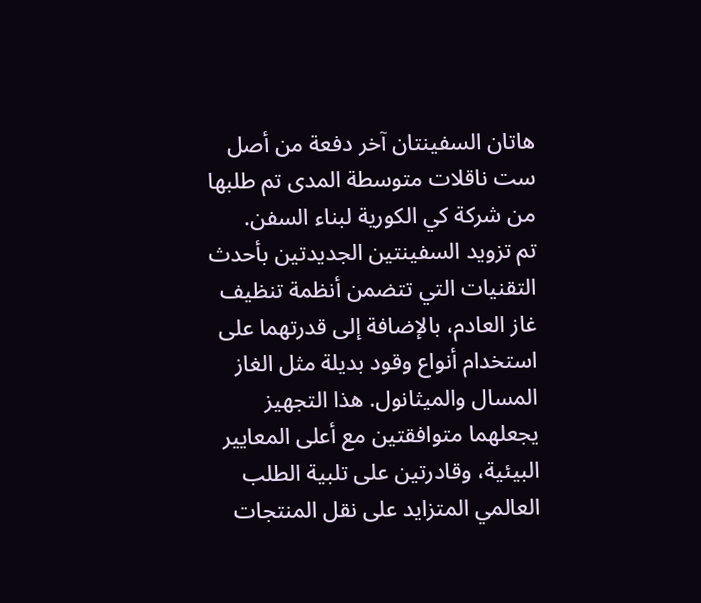هاتان السفينتان آخر دفعة من أصل ست ناقلات متوسطة المدى تم طلبها من شركة كي الكورية لبناء السفن.
تم تزويد السفينتين الجديدتين بأحدث التقنيات التي تتضمن أنظمة تنظيف غاز العادم، بالإضافة إلى قدرتهما على استخدام أنواع وقود بديلة مثل الغاز المسال والميثانول. هذا التجهيز يجعلهما متوافقتين مع أعلى المعايير البيئية، وقادرتين على تلبية الطلب العالمي المتزايد على نقل المنتجات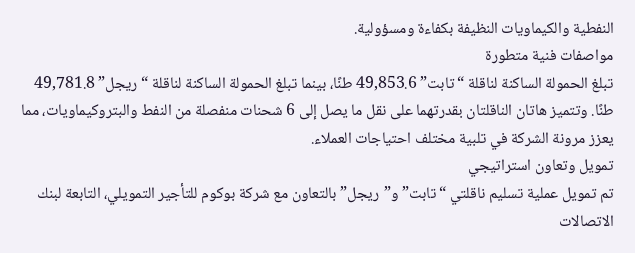النفطية والكيماويات النظيفة بكفاءة ومسؤولية.
مواصفات فنية متطورة
تبلغ الحمولة الساكنة لناقلة “تابت” 49,853.6 طنًا، بينما تبلغ الحمولة الساكنة لناقلة “ريجل” 49,781.8 طنًا. وتتميز هاتان الناقلتان بقدرتهما على نقل ما يصل إلى 6 شحنات منفصلة من النفط والبتروكيماويات، مما يعزز مرونة الشركة في تلبية مختلف احتياجات العملاء.
تمويل وتعاون استراتيجي
تم تمويل عملية تسليم ناقلتي “تابت” و”ريجل” بالتعاون مع شركة بوكوم للتأجير التمويلي، التابعة لبنك الاتصالات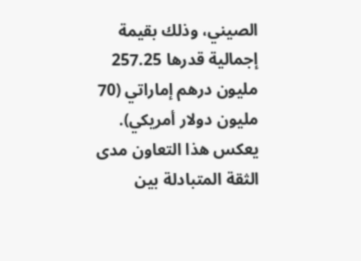الصيني، وذلك بقيمة إجمالية قدرها 257.25 مليون درهم إماراتي (70 مليون دولار أمريكي).
يعكس هذا التعاون مدى الثقة المتبادلة بين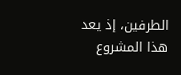الطرفين، إذ يعد هذا المشروع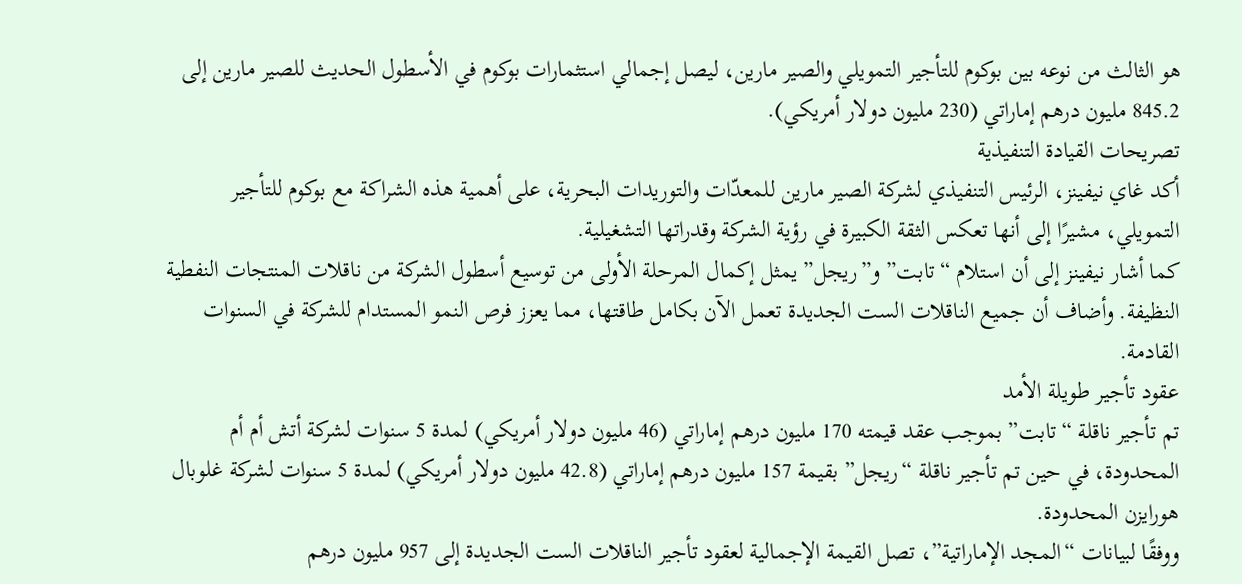هو الثالث من نوعه بين بوكوم للتأجير التمويلي والصير مارين، ليصل إجمالي استثمارات بوكوم في الأسطول الحديث للصير مارين إلى 845.2 مليون درهم إماراتي (230 مليون دولار أمريكي).
تصريحات القيادة التنفيذية
أكد غاي نيفينز، الرئيس التنفيذي لشركة الصير مارين للمعدّات والتوريدات البحرية، على أهمية هذه الشراكة مع بوكوم للتأجير التمويلي، مشيرًا إلى أنها تعكس الثقة الكبيرة في رؤية الشركة وقدراتها التشغيلية.
كما أشار نيفينز إلى أن استلام “تابت” و”ريجل” يمثل إكمال المرحلة الأولى من توسيع أسطول الشركة من ناقلات المنتجات النفطية النظيفة. وأضاف أن جميع الناقلات الست الجديدة تعمل الآن بكامل طاقتها، مما يعزز فرص النمو المستدام للشركة في السنوات القادمة.
عقود تأجير طويلة الأمد
تم تأجير ناقلة “تابت” بموجب عقد قيمته 170 مليون درهم إماراتي (46 مليون دولار أمريكي) لمدة 5 سنوات لشركة أتش أم أم المحدودة، في حين تم تأجير ناقلة “ريجل” بقيمة 157 مليون درهم إماراتي (42.8 مليون دولار أمريكي) لمدة 5 سنوات لشركة غلوبال هورايزن المحدودة.
ووفقًا لبيانات “المجد الإماراتية”، تصل القيمة الإجمالية لعقود تأجير الناقلات الست الجديدة إلى 957 مليون درهم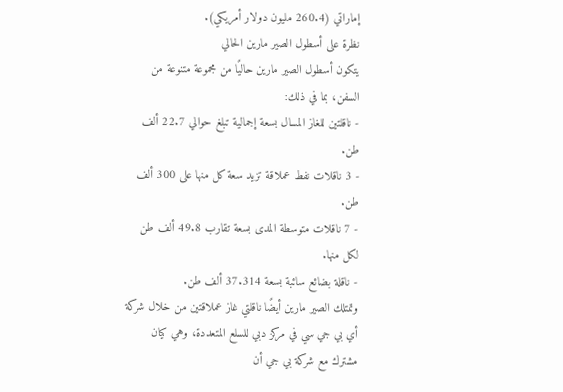إماراتي (260.4 مليون دولار أمريكي).
نظرة على أسطول الصير مارين الحالي
يتكون أسطول الصير مارين حاليًا من مجموعة متنوعة من السفن، بما في ذلك:
- ناقلتين للغاز المسال بسعة إجمالية تبلغ حوالي 22.7 ألف طن.
- 3 ناقلات نفط عملاقة تزيد سعة كل منها على 300 ألف طن.
- 7 ناقلات متوسطة المدى بسعة تقارب 49.8 ألف طن لكل منها.
- ناقلة بضائع سائبة بسعة 37.314 ألف طن.
وتمتلك الصير مارين أيضًا ناقلتي غاز عملاقتين من خلال شركة أي بي جي سي في مركز دبي للسلع المتعددة، وهي كيان مشترك مع شركة بي جي أن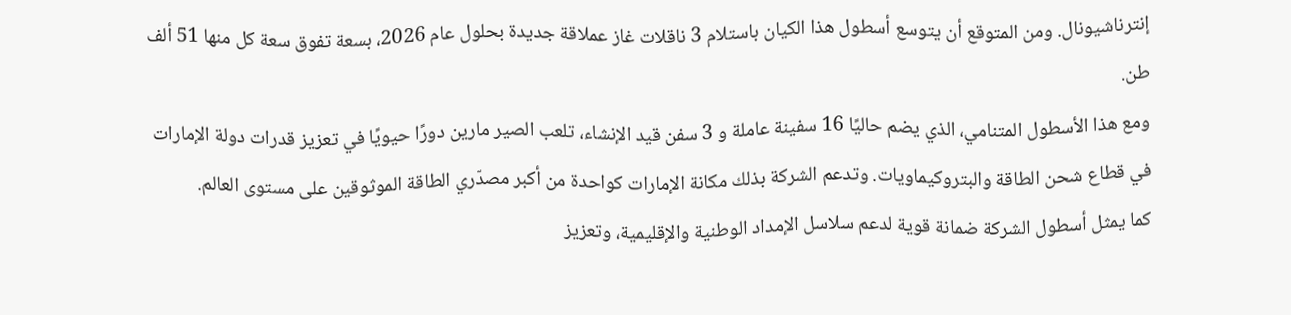إنترناشيونال. ومن المتوقع أن يتوسع أسطول هذا الكيان باستلام 3 ناقلات غاز عملاقة جديدة بحلول عام 2026، بسعة تفوق سعة كل منها 51 ألف طن.
ومع هذا الأسطول المتنامي، الذي يضم حاليًا 16 سفينة عاملة و 3 سفن قيد الإنشاء، تلعب الصير مارين دورًا حيويًا في تعزيز قدرات دولة الإمارات في قطاع شحن الطاقة والبتروكيماويات. وتدعم الشركة بذلك مكانة الإمارات كواحدة من أكبر مصدّري الطاقة الموثوقين على مستوى العالم.
كما يمثل أسطول الشركة ضمانة قوية لدعم سلاسل الإمداد الوطنية والإقليمية، وتعزيز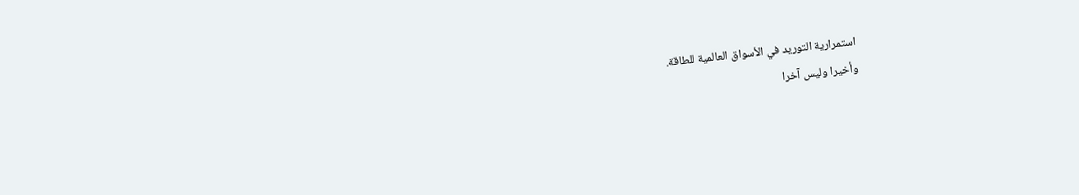استمرارية التوريد في الأسواق العالمية للطاقة.
وأخيرا وليس آخرا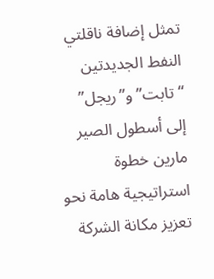تمثل إضافة ناقلتي النفط الجديدتين “تابت” و”ريجل” إلى أسطول الصير مارين خطوة استراتيجية هامة نحو تعزيز مكانة الشركة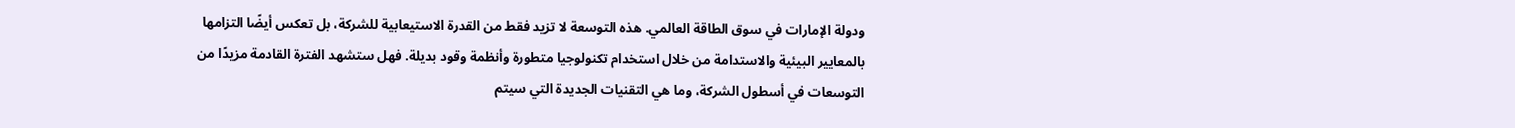ودولة الإمارات في سوق الطاقة العالمي. هذه التوسعة لا تزيد فقط من القدرة الاستيعابية للشركة، بل تعكس أيضًا التزامها بالمعايير البيئية والاستدامة من خلال استخدام تكنولوجيا متطورة وأنظمة وقود بديلة. فهل ستشهد الفترة القادمة مزيدًا من التوسعات في أسطول الشركة، وما هي التقنيات الجديدة التي سيتم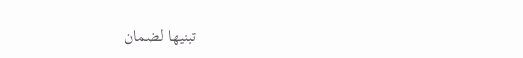تبنيها لضمان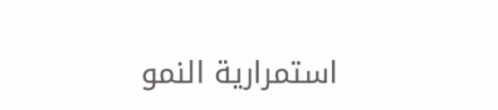استمرارية النمو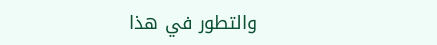والتطور في هذا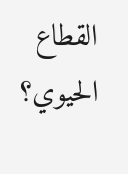القطاع الحيوي؟